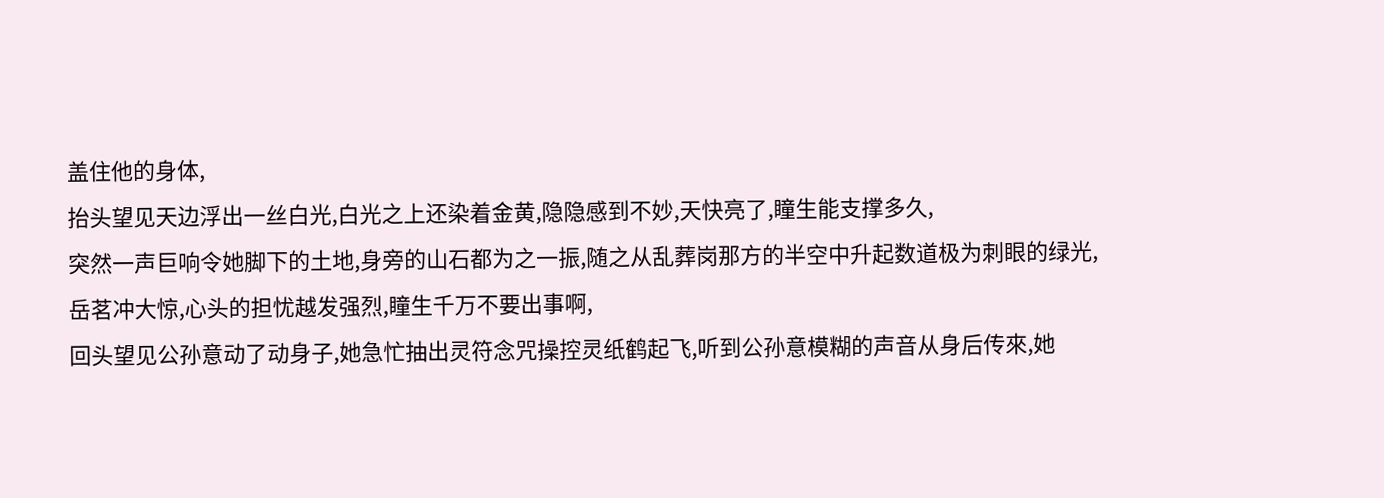盖住他的身体,
抬头望见天边浮出一丝白光,白光之上还染着金黄,隐隐感到不妙,天快亮了,瞳生能支撑多久,
突然一声巨响令她脚下的土地,身旁的山石都为之一振,随之从乱葬岗那方的半空中升起数道极为刺眼的绿光,
岳茗冲大惊,心头的担忧越发强烈,瞳生千万不要出事啊,
回头望见公孙意动了动身子,她急忙抽出灵符念咒操控灵纸鹤起飞,听到公孙意模糊的声音从身后传來,她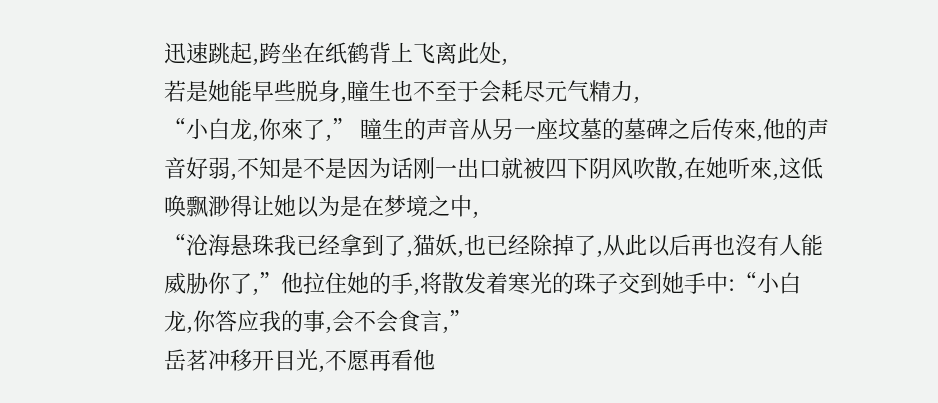迅速跳起,跨坐在纸鹤背上飞离此处,
若是她能早些脱身,瞳生也不至于会耗尽元气精力,
“小白龙,你來了,” 瞳生的声音从另一座坟墓的墓碑之后传來,他的声音好弱,不知是不是因为话刚一出口就被四下阴风吹散,在她听來,这低唤飘渺得让她以为是在梦境之中,
“沧海悬珠我已经拿到了,猫妖,也已经除掉了,从此以后再也沒有人能威胁你了,”他拉住她的手,将散发着寒光的珠子交到她手中:“小白龙,你答应我的事,会不会食言,”
岳茗冲移开目光,不愿再看他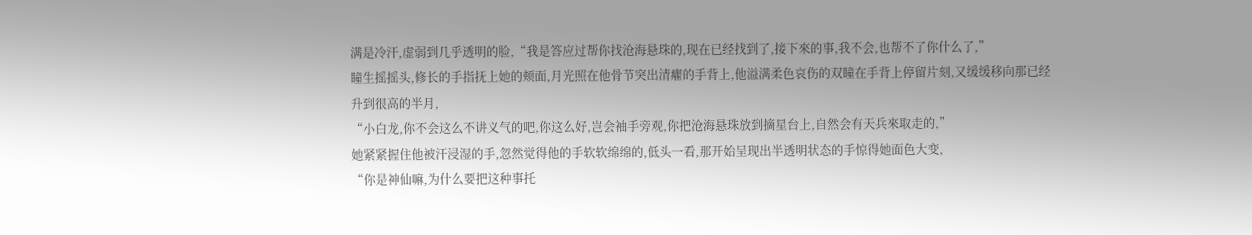满是冷汗,虚弱到几乎透明的脸,“我是答应过帮你找沧海悬珠的,现在已经找到了,接下來的事,我不会,也帮不了你什么了,”
瞳生摇摇头,修长的手指抚上她的颊面,月光照在他骨节突出清癯的手背上,他溢满柔色哀伤的双瞳在手背上停留片刻,又缓缓移向那已经升到很高的半月,
“小白龙,你不会这么不讲义气的吧,你这么好,岂会袖手旁观,你把沧海悬珠放到摘星台上,自然会有天兵來取走的,”
她紧紧握住他被汗浸湿的手,忽然觉得他的手软软绵绵的,低头一看,那开始呈现出半透明状态的手惊得她面色大变,
“你是神仙嘛,为什么要把这种事托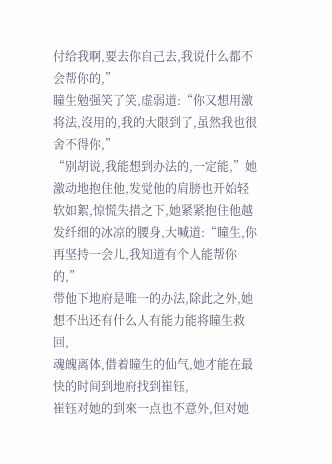付给我啊,要去你自己去,我说什么都不会帮你的,”
瞳生勉强笑了笑,虚弱道:“你又想用激将法,沒用的,我的大限到了,虽然我也很舍不得你,”
“别胡说,我能想到办法的,一定能,”她激动地抱住他,发觉他的肩膀也开始轻软如絮,惊慌失措之下,她紧紧抱住他越发纤细的冰凉的腰身,大喊道:“瞳生,你再坚持一会儿,我知道有个人能帮你的,”
带他下地府是唯一的办法,除此之外,她想不出还有什么人有能力能将瞳生救回,
魂魄离体,借着瞳生的仙气,她才能在最快的时间到地府找到崔钰,
崔钰对她的到來一点也不意外,但对她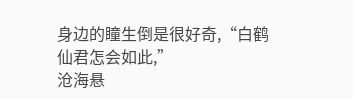身边的瞳生倒是很好奇,“白鹤仙君怎会如此,”
沧海悬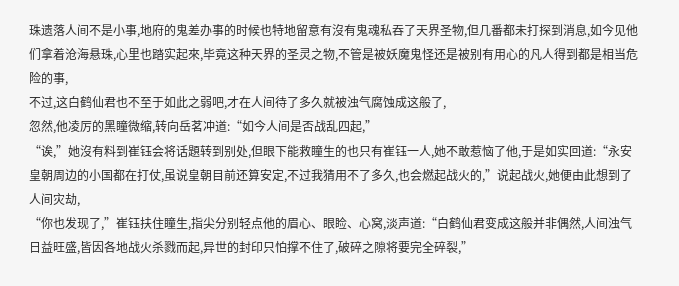珠遗落人间不是小事,地府的鬼差办事的时候也特地留意有沒有鬼魂私吞了天界圣物,但几番都未打探到消息,如今见他们拿着沧海悬珠,心里也踏实起來,毕竟这种天界的圣灵之物,不管是被妖魔鬼怪还是被别有用心的凡人得到都是相当危险的事,
不过,这白鹤仙君也不至于如此之弱吧,才在人间待了多久就被浊气腐蚀成这般了,
忽然,他凌厉的黑瞳微缩,转向岳茗冲道:“如今人间是否战乱四起,”
“诶,”她沒有料到崔钰会将话題转到别处,但眼下能救瞳生的也只有崔钰一人,她不敢惹恼了他,于是如实回道:“永安皇朝周边的小国都在打仗,虽说皇朝目前还算安定,不过我猜用不了多久,也会燃起战火的,”说起战火,她便由此想到了人间灾劫,
“你也发现了,”崔钰扶住瞳生,指尖分别轻点他的眉心、眼睑、心窝,淡声道:“白鹤仙君变成这般并非偶然,人间浊气日益旺盛,皆因各地战火杀戮而起,异世的封印只怕撑不住了,破碎之隙将要完全碎裂,”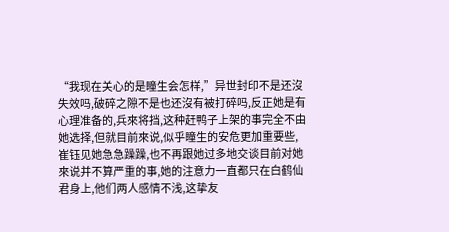“我现在关心的是瞳生会怎样,”异世封印不是还沒失效吗,破碎之隙不是也还沒有被打碎吗,反正她是有心理准备的,兵來将挡,这种赶鸭子上架的事完全不由她选择,但就目前來说,似乎瞳生的安危更加重要些,
崔钰见她急急躁躁,也不再跟她过多地交谈目前对她來说并不算严重的事,她的注意力一直都只在白鹤仙君身上,他们两人感情不浅,这挚友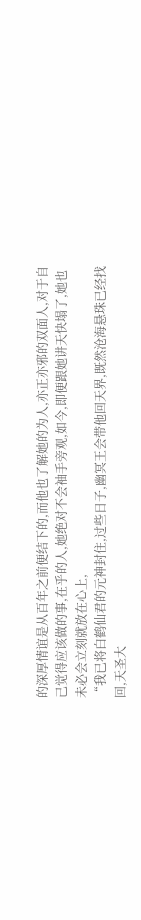的深厚情谊是从百年之前便结下的,而他也了解她的为人,亦正亦邪的双面人,对于自己觉得应该做的事,在乎的人,她绝对不会袖手旁观,如今,即便跟她讲天快塌了,她也未必会立刻就放在心上,
“我已将白鹤仙君的元神封住,过些日子,幽冥王会带他回天界,既然沧海悬珠已经找回,天圣大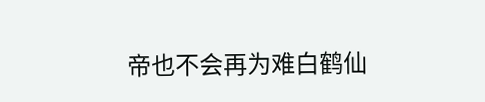帝也不会再为难白鹤仙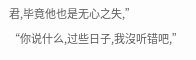君,毕竟他也是无心之失,”
“你说什么,过些日子,我沒听错吧,”